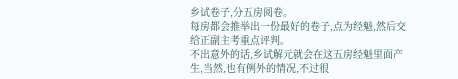乡试卷子,分五房阅卷。
每房都会推举出一份最好的卷子,点为经魁,然后交给正副主考重点评判。
不出意外的话,乡试解元就会在这五房经魁里面产生,当然,也有例外的情况,不过很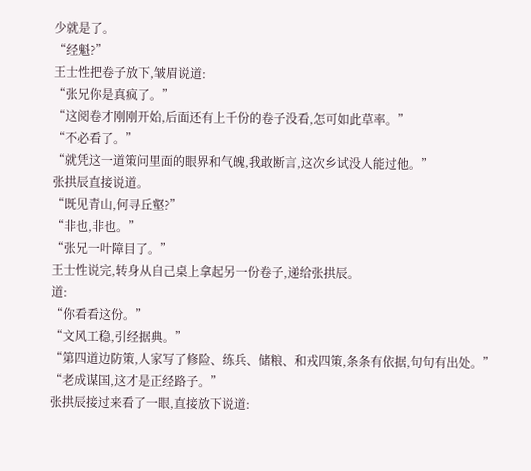少就是了。
“经魁?”
王士性把卷子放下,皱眉说道:
“张兄你是真疯了。”
“这阅卷才刚刚开始,后面还有上千份的卷子没看,怎可如此草率。”
“不必看了。”
“就凭这一道策问里面的眼界和气魄,我敢断言,这次乡试没人能过他。”
张拱辰直接说道。
“既见青山,何寻丘壑?”
“非也,非也。”
“张兄一叶障目了。”
王士性说完,转身从自己桌上拿起另一份卷子,递给张拱辰。
道:
“你看看这份。”
“文风工稳,引经据典。”
“第四道边防策,人家写了修险、练兵、储粮、和戎四策,条条有依据,句句有出处。”
“老成谋国,这才是正经路子。”
张拱辰接过来看了一眼,直接放下说道: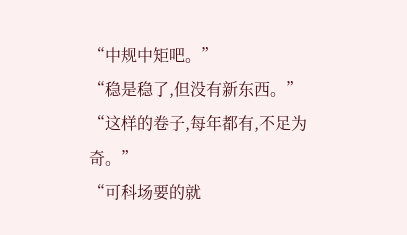“中规中矩吧。”
“稳是稳了,但没有新东西。”
“这样的卷子,每年都有,不足为奇。”
“可科场要的就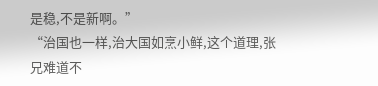是稳,不是新啊。”
“治国也一样,治大国如烹小鲜,这个道理,张兄难道不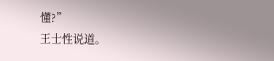懂?”
王士性说道。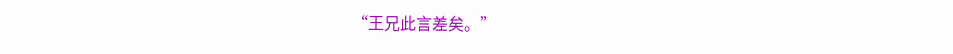“王兄此言差矣。”